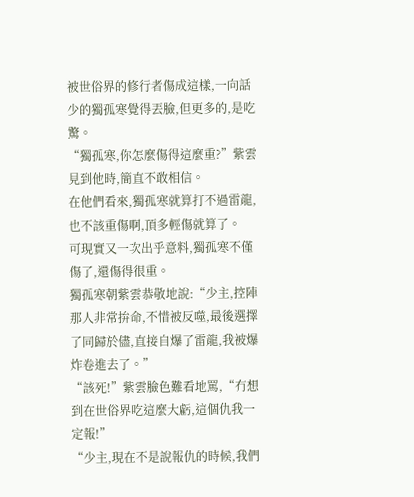被世俗界的修行者傷成這樣,一向話少的獨孤寒覺得丟臉,但更多的,是吃驚。
“獨孤寒,你怎麼傷得這麼重?”紫雲見到他時,簡直不敢相信。
在他們看來,獨孤寒就算打不過雷龍,也不該重傷啊,頂多輕傷就算了。
可現實又一次出乎意料,獨孤寒不僅傷了,還傷得很重。
獨孤寒朝紫雲恭敬地說:“少主,控陣那人非常拚命,不惜被反噬,最後選擇了同歸於儘,直接自爆了雷龍,我被爆炸卷進去了。”
“該死!”紫雲臉色難看地罵,“冇想到在世俗界吃這麼大虧,這個仇我一定報!”
“少主,現在不是說報仇的時候,我們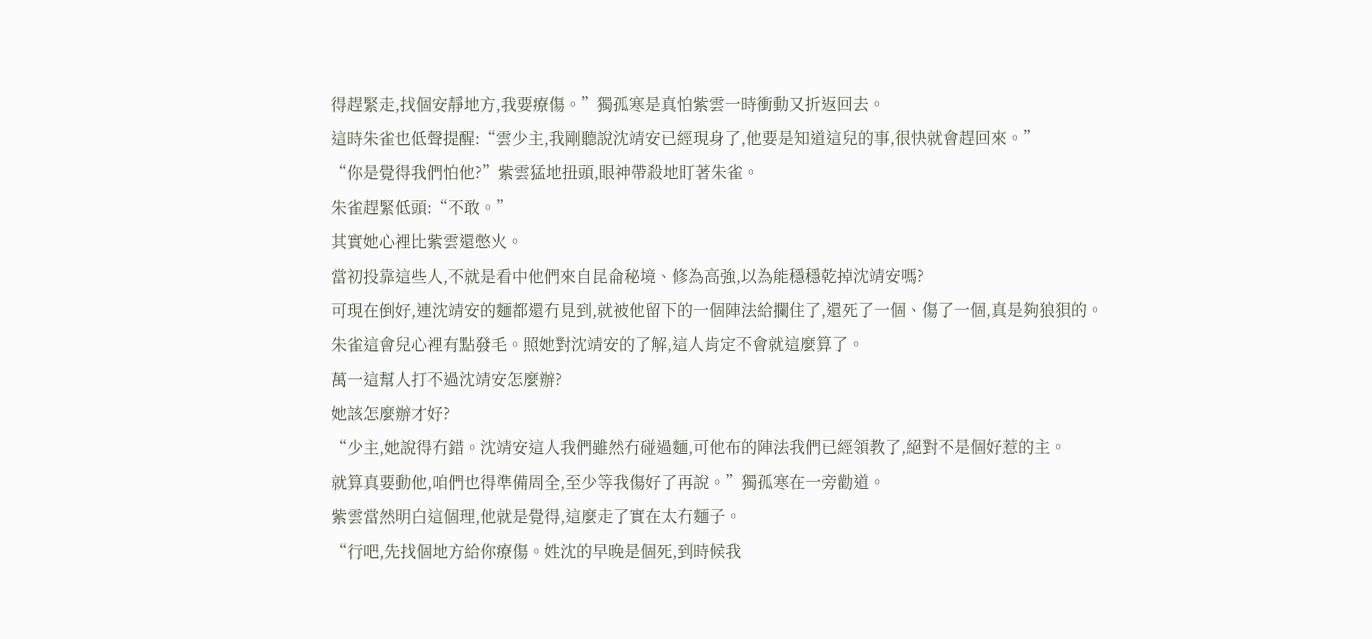得趕緊走,找個安靜地方,我要療傷。”獨孤寒是真怕紫雲一時衝動又折返回去。
這時朱雀也低聲提醒:“雲少主,我剛聽說沈靖安已經現身了,他要是知道這兒的事,很快就會趕回來。”
“你是覺得我們怕他?”紫雲猛地扭頭,眼神帶殺地盯著朱雀。
朱雀趕緊低頭:“不敢。”
其實她心裡比紫雲還憋火。
當初投靠這些人,不就是看中他們來自昆侖秘境、修為高強,以為能穩穩乾掉沈靖安嗎?
可現在倒好,連沈靖安的麵都還冇見到,就被他留下的一個陣法給攔住了,還死了一個、傷了一個,真是夠狼狽的。
朱雀這會兒心裡有點發毛。照她對沈靖安的了解,這人肯定不會就這麼算了。
萬一這幫人打不過沈靖安怎麼辦?
她該怎麼辦才好?
“少主,她說得冇錯。沈靖安這人我們雖然冇碰過麵,可他布的陣法我們已經領教了,絕對不是個好惹的主。
就算真要動他,咱們也得準備周全,至少等我傷好了再說。”獨孤寒在一旁勸道。
紫雲當然明白這個理,他就是覺得,這麼走了實在太冇麵子。
“行吧,先找個地方給你療傷。姓沈的早晚是個死,到時候我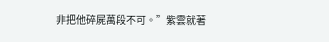非把他碎屍萬段不可。”紫雲就著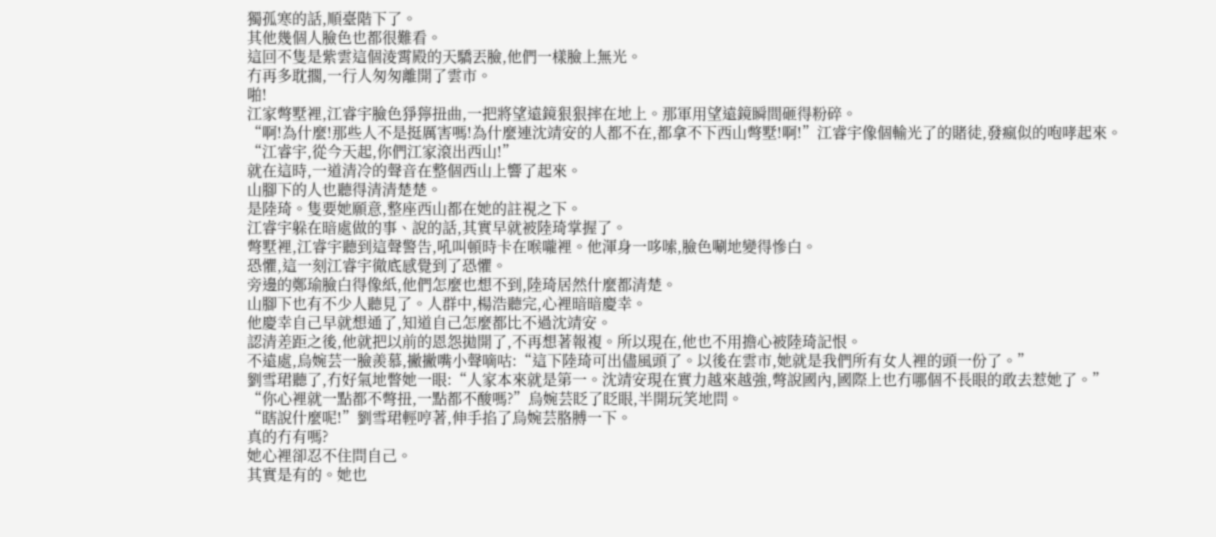獨孤寒的話,順臺階下了。
其他幾個人臉色也都很難看。
這回不隻是紫雲這個淩霄殿的天驕丟臉,他們一樣臉上無光。
冇再多耽擱,一行人匆匆離開了雲市。
啪!
江家彆墅裡,江睿宇臉色猙獰扭曲,一把將望遠鏡狠狠摔在地上。那軍用望遠鏡瞬間砸得粉碎。
“啊!為什麼!那些人不是挺厲害嗎!為什麼連沈靖安的人都不在,都拿不下西山彆墅!啊!”江睿宇像個輸光了的賭徒,發瘋似的咆哮起來。
“江睿宇,從今天起,你們江家滾出西山!”
就在這時,一道清冷的聲音在整個西山上響了起來。
山腳下的人也聽得清清楚楚。
是陸琦。隻要她願意,整座西山都在她的註視之下。
江睿宇躲在暗處做的事、說的話,其實早就被陸琦掌握了。
彆墅裡,江睿宇聽到這聲警告,吼叫頓時卡在喉嚨裡。他渾身一哆嗦,臉色唰地變得慘白。
恐懼,這一刻江睿宇徹底感覺到了恐懼。
旁邊的鄭瑜臉白得像紙,他們怎麼也想不到,陸琦居然什麼都清楚。
山腳下也有不少人聽見了。人群中,楊浩聽完,心裡暗暗慶幸。
他慶幸自己早就想通了,知道自己怎麼都比不過沈靖安。
認清差距之後,他就把以前的恩怨拋開了,不再想著報複。所以現在,他也不用擔心被陸琦記恨。
不遠處,烏婉芸一臉羨慕,撇撇嘴小聲嘀咕:“這下陸琦可出儘風頭了。以後在雲市,她就是我們所有女人裡的頭一份了。”
劉雪珺聽了,冇好氣地瞥她一眼:“人家本來就是第一。沈靖安現在實力越來越強,彆說國內,國際上也冇哪個不長眼的敢去惹她了。”
“你心裡就一點都不彆扭,一點都不酸嗎?”烏婉芸眨了眨眼,半開玩笑地問。
“瞎說什麼呢!”劉雪珺輕哼著,伸手掐了烏婉芸胳膊一下。
真的冇有嗎?
她心裡卻忍不住問自己。
其實是有的。她也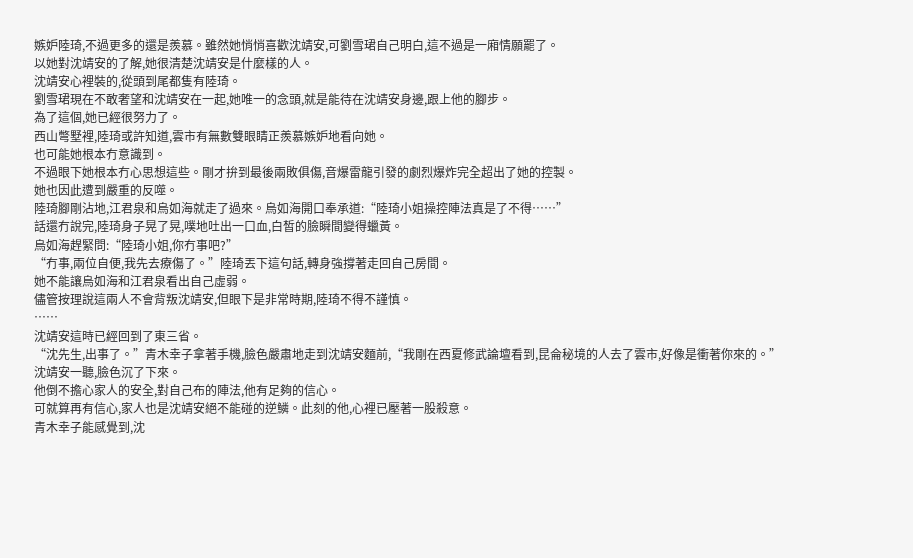嫉妒陸琦,不過更多的還是羨慕。雖然她悄悄喜歡沈靖安,可劉雪珺自己明白,這不過是一廂情願罷了。
以她對沈靖安的了解,她很清楚沈靖安是什麼樣的人。
沈靖安心裡裝的,從頭到尾都隻有陸琦。
劉雪珺現在不敢奢望和沈靖安在一起,她唯一的念頭,就是能待在沈靖安身邊,跟上他的腳步。
為了這個,她已經很努力了。
西山彆墅裡,陸琦或許知道,雲市有無數雙眼睛正羨慕嫉妒地看向她。
也可能她根本冇意識到。
不過眼下她根本冇心思想這些。剛才拚到最後兩敗俱傷,音爆雷龍引發的劇烈爆炸完全超出了她的控製。
她也因此遭到嚴重的反噬。
陸琦腳剛沾地,江君泉和烏如海就走了過來。烏如海開口奉承道:“陸琦小姐操控陣法真是了不得……”
話還冇說完,陸琦身子晃了晃,噗地吐出一口血,白皙的臉瞬間變得蠟黃。
烏如海趕緊問:“陸琦小姐,你冇事吧?”
“冇事,兩位自便,我先去療傷了。”陸琦丟下這句話,轉身強撐著走回自己房間。
她不能讓烏如海和江君泉看出自己虛弱。
儘管按理說這兩人不會背叛沈靖安,但眼下是非常時期,陸琦不得不謹慎。
……
沈靖安這時已經回到了東三省。
“沈先生,出事了。”青木幸子拿著手機,臉色嚴肅地走到沈靖安麵前,“我剛在西夏修武論壇看到,昆侖秘境的人去了雲市,好像是衝著你來的。”
沈靖安一聽,臉色沉了下來。
他倒不擔心家人的安全,對自己布的陣法,他有足夠的信心。
可就算再有信心,家人也是沈靖安絕不能碰的逆鱗。此刻的他,心裡已壓著一股殺意。
青木幸子能感覺到,沈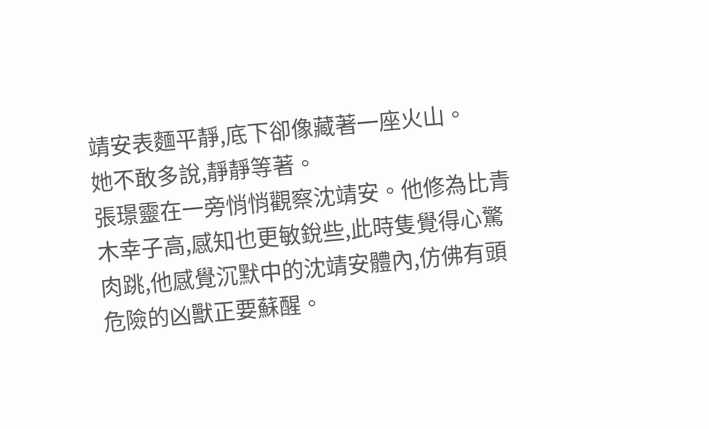靖安表麵平靜,底下卻像藏著一座火山。
她不敢多說,靜靜等著。
張璟靈在一旁悄悄觀察沈靖安。他修為比青木幸子高,感知也更敏銳些,此時隻覺得心驚肉跳,他感覺沉默中的沈靖安體內,仿佛有頭危險的凶獸正要蘇醒。